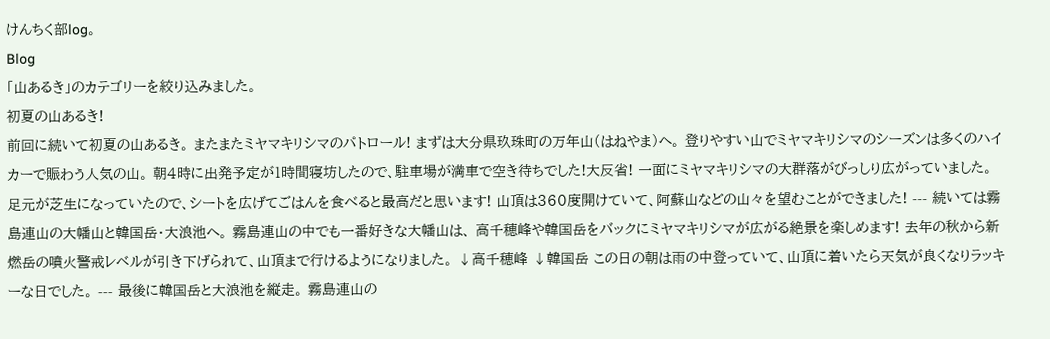けんちく部log。
Blog
「山あるき」のカテゴリーを絞り込みました。
初夏の山あるき!
前回に続いて初夏の山あるき。 またまたミヤマキリシマのパトロール! まずは大分県玖珠町の万年山(はねやま)へ。 登りやすい山でミヤマキリシマのシーズンは多くのハイカーで賑わう人気の山。 朝4時に出発予定が1時間寝坊したので、駐車場が満車で空き待ちでした!大反省! 一面にミヤマキリシマの大群落がびっしり広がっていました。 足元が芝生になっていたので、シートを広げてごはんを食べると最高だと思います! 山頂は360度開けていて、阿蘇山などの山々を望むことができました! --- 続いては霧島連山の大幡山と韓国岳・大浪池へ。 霧島連山の中でも一番好きな大幡山は、 高千穂峰や韓国岳をバックにミヤマキリシマが広がる絶景を楽しめます! 去年の秋から新燃岳の噴火警戒レベルが引き下げられて、山頂まで行けるようになりました。 ↓高千穂峰 ↓韓国岳 この日の朝は雨の中登っていて、山頂に着いたら天気が良くなりラッキーな日でした。 --- 最後に韓国岳と大浪池を縦走。 霧島連山の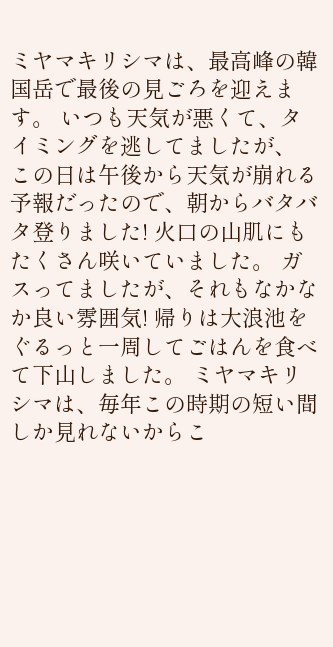ミヤマキリシマは、最高峰の韓国岳で最後の見ごろを迎えます。 いつも天気が悪くて、タイミングを逃してましたが、 この日は午後から天気が崩れる予報だったので、朝からバタバタ登りました! 火口の山肌にもたくさん咲いていました。 ガスってましたが、それもなかなか良い雰囲気! 帰りは大浪池をぐるっと一周してごはんを食べて下山しました。 ミヤマキリシマは、毎年この時期の短い間しか見れないからこ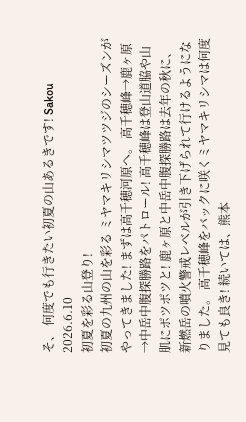そ、 何度でも行きたい初夏の山あるきです! Sakou
2026.6.10
初夏を彩る山登り!
初夏の九州の山を彩る ミヤマキリシマツツジのシーズンがやってきました! まずは高千穂河原へ。 高千穂峰→鹿ヶ原→中岳中腹探勝路をパトロール! 高千穂峰は登山道脇や山肌にポツポツと! 鹿ヶ原と中岳中腹探勝路は去年の秋に、 新燃岳の噴火警戒レベルが引き下げられて行けるようになりました。 高千穂峰をバックに咲くミヤマキリシマは何度見ても良き! 続いては、熊本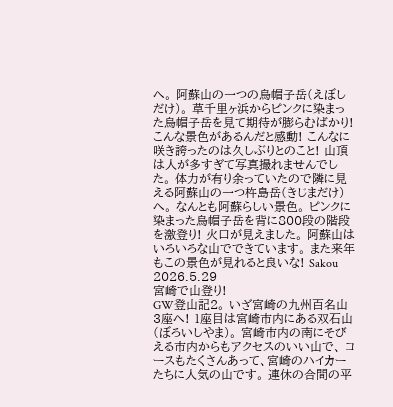へ。 阿蘇山の一つの烏帽子岳(えぼしだけ)。 草千里ヶ浜からピンクに染まった烏帽子岳を見て期待が膨らむばかり! こんな景色があるんだと感動! こんなに咲き誇ったのは久しぶりとのこと! 山頂は人が多すぎて写真撮れませんでした。 体力が有り余っていたので隣に見える阿蘇山の一つ杵島岳(きじまだけ)へ。 なんとも阿蘇らしい景色。 ピンクに染まった烏帽子岳を背に800段の階段を激登り! 火口が見えました。 阿蘇山はいろいろな山でできています。 また来年もこの景色が見れると良いな! Sakou
2026.5.29
宮崎で山登り!
GW登山記2。 いざ宮崎の九州百名山3座へ! 1座目は宮崎市内にある双石山(ぼろいしやま)。 宮崎市内の南にそびえる市内からもアクセスのいい山で、 コースもたくさんあって、宮崎のハイカーたちに人気の山です。 連休の合間の平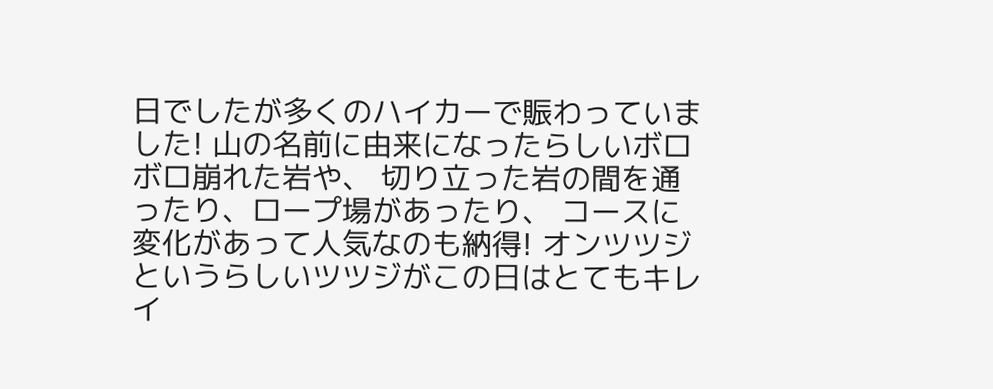日でしたが多くのハイカーで賑わっていました! 山の名前に由来になったらしいボロボロ崩れた岩や、 切り立った岩の間を通ったり、ロープ場があったり、 コースに変化があって人気なのも納得! オンツツジというらしいツツジがこの日はとてもキレイ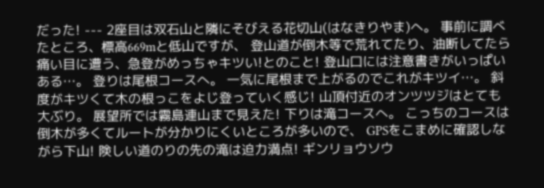だった! --- 2座目は双石山と隣にそびえる花切山(はなきりやま)へ。 事前に調べたところ、標高669mと低山ですが、 登山道が倒木等で荒れてたり、油断してたら痛い目に遭う、急登がめっちゃキツい!とのこと! 登山口には注意書きがいっぱいある…。 登りは尾根コースへ。 一気に尾根まで上がるのでこれがキツイ…。 斜度がキツくて木の根っこをよじ登っていく感じ! 山頂付近のオンツツジはとても大ぶり。 展望所では霧島連山まで見えた! 下りは滝コースへ。 こっちのコースは倒木が多くてルートが分かりにくいところが多いので、 GPSをこまめに確認しながら下山! 険しい道のりの先の滝は迫力満点! ギンリョウソウ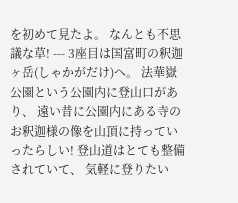を初めて見たよ。 なんとも不思議な草! --- 3座目は国富町の釈迦ヶ岳(しゃかがだけ)へ。 法華嶽公園という公園内に登山口があり、 遠い昔に公園内にある寺のお釈迦様の像を山頂に持っていったらしい! 登山道はとても整備されていて、 気軽に登りたい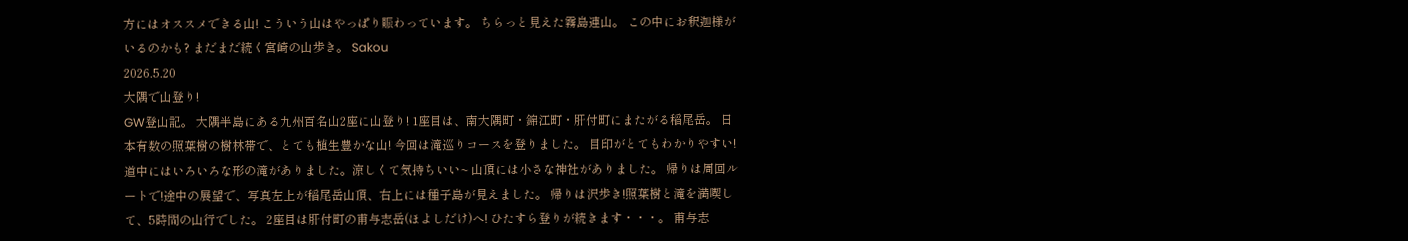方にはオススメできる山! こういう山はやっぱり賑わっています。 ちらっと見えた霧島連山。 この中にお釈迦様がいるのかも? まだまだ続く宮崎の山歩き。 Sakou
2026.5.20
大隅で山登り!
GW登山記。 大隅半島にある九州百名山2座に山登り! 1座目は、南大隅町・錦江町・肝付町にまたがる稲尾岳。 日本有数の照葉樹の樹林帯で、とても植生豊かな山! 今回は滝巡りコースを登りました。 目印がとてもわかりやすい! 道中にはいろいろな形の滝がありました。涼しくて気持ちいい~ 山頂には小さな神社がありました。 帰りは周回ルートで!途中の展望で、写真左上が稲尾岳山頂、右上には種子島が見えました。 帰りは沢歩き!照葉樹と滝を満喫して、5時間の山行でした。 2座目は肝付町の甫与志岳(ほよしだけ)へ! ひたすら登りが続きます・・・。 甫与志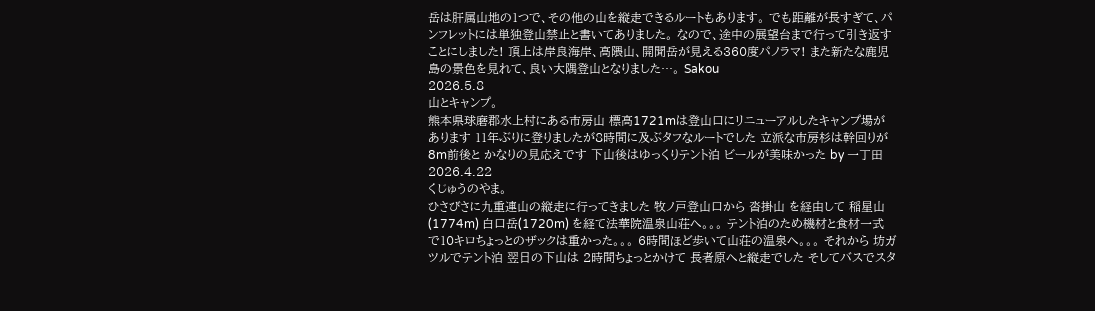岳は肝属山地の1つで、その他の山を縦走できるルートもあります。 でも距離が長すぎて、パンフレットには単独登山禁止と書いてありました。 なので、途中の展望台まで行って引き返すことにしました! 頂上は岸良海岸、高隈山、開聞岳が見える360度パノラマ! また新たな鹿児島の景色を見れて、良い大隅登山となりました…。 Sakou
2026.5.8
山とキャンプ。
熊本県球磨郡水上村にある市房山 標高1721mは登山口にリニューアルしたキャンプ場があります 11年ぶりに登りましたが8時間に及ぶタフなルートでした 立派な市房杉は幹回りが8m前後と かなりの見応えです 下山後はゆっくりテント泊 ビールが美味かった by 一丁田
2026.4.22
くじゅうのやま。
ひさびさに九重連山の縦走に行ってきました 牧ノ戸登山口から 沓掛山 を経由して 稲星山(1774m) 白口岳(1720m) を経て法華院温泉山荘へ。。。 テント泊のため機材と食材一式で10キロちょっとのザックは重かった。。。 6時間ほど歩いて山荘の温泉へ。。。 それから 坊ガツルでテント泊 翌日の下山は 2時間ちょっとかけて 長者原へと縦走でした そしてバスでスタ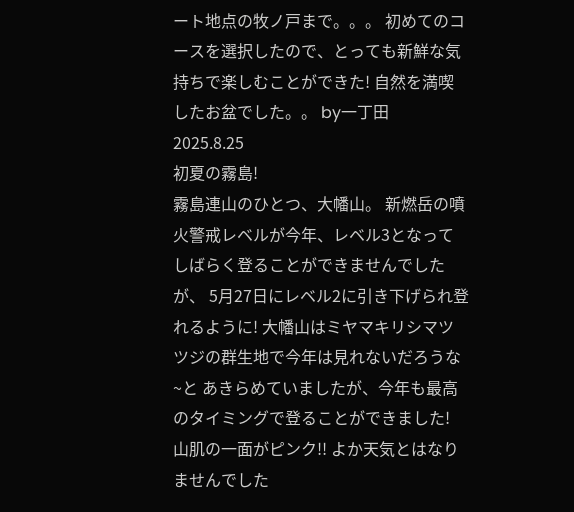ート地点の牧ノ戸まで。。。 初めてのコースを選択したので、とっても新鮮な気持ちで楽しむことができた! 自然を満喫したお盆でした。。 by一丁田
2025.8.25
初夏の霧島!
霧島連山のひとつ、大幡山。 新燃岳の噴火警戒レベルが今年、レベル3となってしばらく登ることができませんでしたが、 5月27日にレベル2に引き下げられ登れるように! 大幡山はミヤマキリシマツツジの群生地で今年は見れないだろうな~と あきらめていましたが、今年も最高のタイミングで登ることができました! 山肌の一面がピンク!! よか天気とはなりませんでした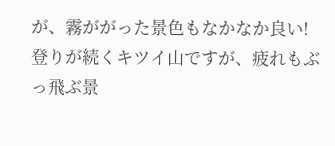が、霧ががった景色もなかなか良い! 登りが続くキツイ山ですが、疲れもぶっ飛ぶ景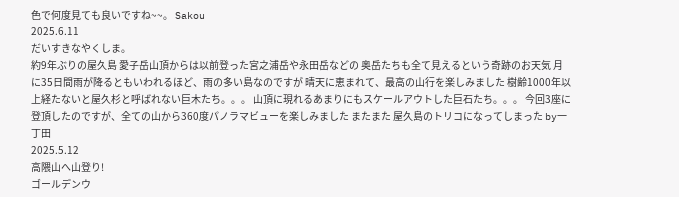色で何度見ても良いですね~~。 Sakou
2025.6.11
だいすきなやくしま。
約9年ぶりの屋久島 愛子岳山頂からは以前登った宮之浦岳や永田岳などの 奥岳たちも全て見えるという奇跡のお天気 月に35日間雨が降るともいわれるほど、雨の多い島なのですが 晴天に恵まれて、最高の山行を楽しみました 樹齢1000年以上経たないと屋久杉と呼ばれない巨木たち。。。 山頂に現れるあまりにもスケールアウトした巨石たち。。。 今回3座に登頂したのですが、全ての山から360度パノラマビューを楽しみました またまた 屋久島のトリコになってしまった by一丁田
2025.5.12
高隈山へ山登り!
ゴールデンウ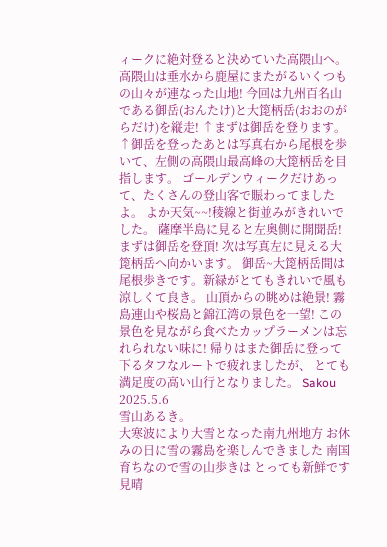ィークに絶対登ると決めていた高隈山へ。 高隈山は垂水から鹿屋にまたがるいくつもの山々が連なった山地! 今回は九州百名山である御岳(おんたけ)と大箆柄岳(おおのがらだけ)を縦走! ↑まずは御岳を登ります。 ↑御岳を登ったあとは写真右から尾根を歩いて、左側の高隈山最高峰の大箆柄岳を目指します。 ゴールデンウィークだけあって、たくさんの登山客で賑わってましたよ。 よか天気~~!稜線と街並みがきれいでした。 薩摩半島に見ると左奥側に開聞岳! まずは御岳を登頂! 次は写真左に見える大箆柄岳へ向かいます。 御岳~大箆柄岳間は尾根歩きです。新緑がとてもきれいで風も涼しくて良き。 山頂からの眺めは絶景! 霧島連山や桜島と錦江湾の景色を一望! この景色を見ながら食べたカップラーメンは忘れられない味に! 帰りはまた御岳に登って下るタフなルートで疲れましたが、 とても満足度の高い山行となりました。 Sakou
2025.5.6
雪山あるき。
大寒波により大雪となった南九州地方 お休みの日に雪の霧島を楽しんできました 南国育ちなので雪の山歩きは とっても新鮮です 見晴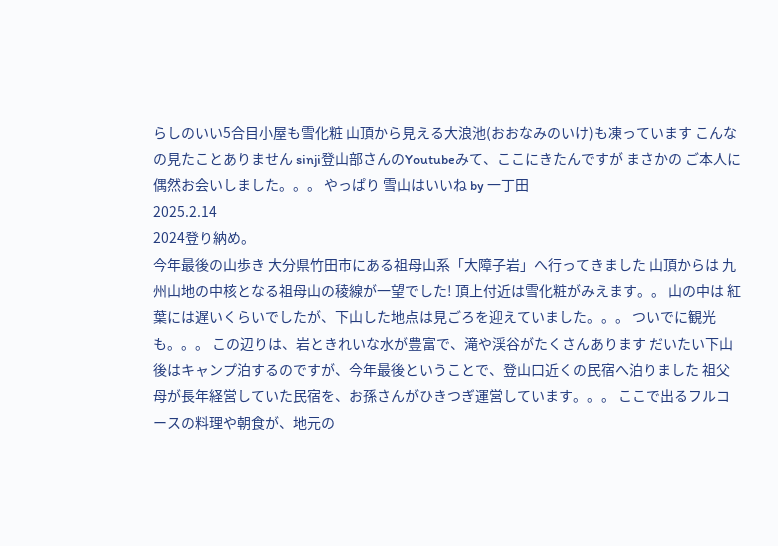らしのいい5合目小屋も雪化粧 山頂から見える大浪池(おおなみのいけ)も凍っています こんなの見たことありません sinji登山部さんのYoutubeみて、ここにきたんですが まさかの ご本人に偶然お会いしました。。。 やっぱり 雪山はいいね by 一丁田
2025.2.14
2024登り納め。
今年最後の山歩き 大分県竹田市にある祖母山系「大障子岩」へ行ってきました 山頂からは 九州山地の中核となる祖母山の稜線が一望でした! 頂上付近は雪化粧がみえます。。 山の中は 紅葉には遅いくらいでしたが、下山した地点は見ごろを迎えていました。。。 ついでに観光も。。。 この辺りは、岩ときれいな水が豊富で、滝や渓谷がたくさんあります だいたい下山後はキャンプ泊するのですが、今年最後ということで、登山口近くの民宿へ泊りました 祖父母が長年経営していた民宿を、お孫さんがひきつぎ運営しています。。。 ここで出るフルコースの料理や朝食が、地元の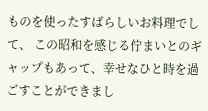ものを使ったすばらしいお料理でして、 この昭和を感じる佇まいとのギャップもあって、幸せなひと時を過ごすことができまし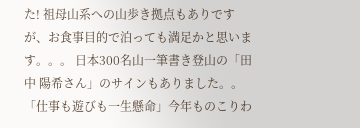た! 祖母山系への山歩き拠点もありですが、お食事目的で泊っても満足かと思います。。。 日本300名山一筆書き登山の「田中 陽希さん」のサインもありました。。 「仕事も遊びも一生懸命」今年ものこりわ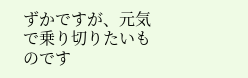ずかですが、元気で乗り切りたいものです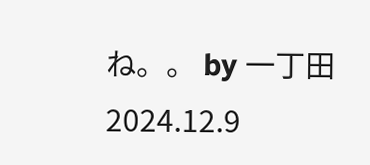ね。。 by 一丁田
2024.12.9